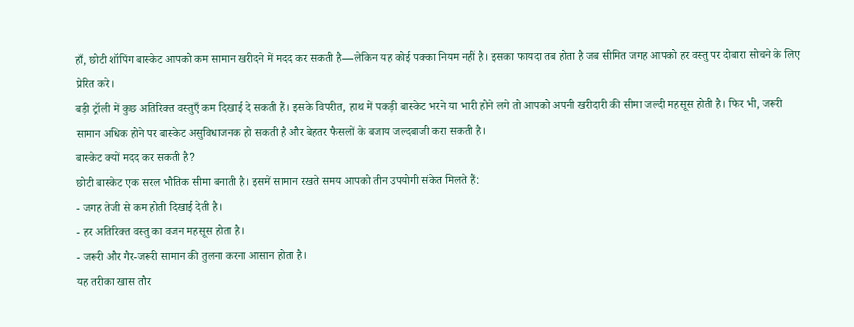हाँ, छोटी शॉपिंग बास्केट आपको कम सामान खरीदने में मदद कर सकती है—लेकिन यह कोई पक्का नियम नहीं है। इसका फायदा तब होता है जब सीमित जगह आपको हर वस्तु पर दोबारा सोचने के लिए प्रेरित करे।
बड़ी ट्रॉली में कुछ अतिरिक्त वस्तुएँ कम दिखाई दे सकती हैं। इसके विपरीत, हाथ में पकड़ी बास्केट भरने या भारी होने लगे तो आपको अपनी खरीदारी की सीमा जल्दी महसूस होती है। फिर भी, जरूरी सामान अधिक होने पर बास्केट असुविधाजनक हो सकती है और बेहतर फैसलों के बजाय जल्दबाजी करा सकती है।
बास्केट क्यों मदद कर सकती है?
छोटी बास्केट एक सरल भौतिक सीमा बनाती है। इसमें सामान रखते समय आपको तीन उपयोगी संकेत मिलते हैं:
- जगह तेजी से कम होती दिखाई देती है।
- हर अतिरिक्त वस्तु का वजन महसूस होता है।
- जरूरी और गैर-जरूरी सामान की तुलना करना आसान होता है।
यह तरीका खास तौर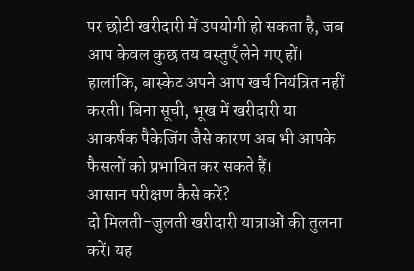पर छोटी खरीदारी में उपयोगी हो सकता है, जब आप केवल कुछ तय वस्तुएँ लेने गए हों। हालांकि, बास्केट अपने आप खर्च नियंत्रित नहीं करती। बिना सूची, भूख में खरीदारी या आकर्षक पैकेजिंग जैसे कारण अब भी आपके फैसलों को प्रभावित कर सकते हैं।
आसान परीक्षण कैसे करें?
दो मिलती-जुलती खरीदारी यात्राओं की तुलना करें। यह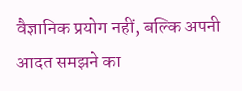वैज्ञानिक प्रयोग नहीं, बल्कि अपनी आदत समझने का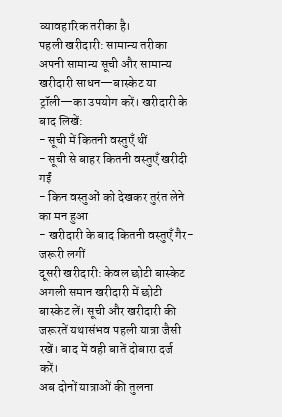व्यावहारिक तरीका है।
पहली खरीदारी: सामान्य तरीका
अपनी सामान्य सूची और सामान्य खरीदारी साधन—बास्केट या ट्रॉली—का उपयोग करें। खरीदारी के बाद लिखें:
- सूची में कितनी वस्तुएँ थीं
- सूची से बाहर कितनी वस्तुएँ खरीदी गईं
- किन वस्तुओं को देखकर तुरंत लेने का मन हुआ
- खरीदारी के बाद कितनी वस्तुएँ गैर-जरूरी लगीं
दूसरी खरीदारी: केवल छोटी बास्केट
अगली समान खरीदारी में छोटी बास्केट लें। सूची और खरीदारी की जरूरतें यथासंभव पहली यात्रा जैसी रखें। बाद में वही बातें दोबारा दर्ज करें।
अब दोनों यात्राओं की तुलना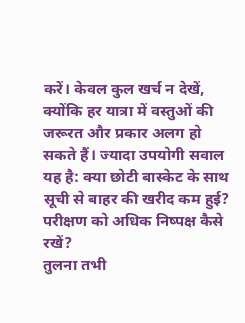करें। केवल कुल खर्च न देखें, क्योंकि हर यात्रा में वस्तुओं की जरूरत और प्रकार अलग हो सकते हैं। ज्यादा उपयोगी सवाल यह है: क्या छोटी बास्केट के साथ सूची से बाहर की खरीद कम हुई?
परीक्षण को अधिक निष्पक्ष कैसे रखें?
तुलना तभी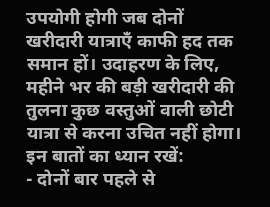उपयोगी होगी जब दोनों खरीदारी यात्राएँ काफी हद तक समान हों। उदाहरण के लिए, महीने भर की बड़ी खरीदारी की तुलना कुछ वस्तुओं वाली छोटी यात्रा से करना उचित नहीं होगा।
इन बातों का ध्यान रखें:
- दोनों बार पहले से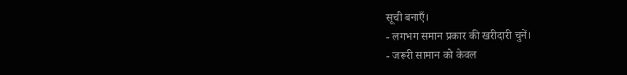सूची बनाएँ।
- लगभग समान प्रकार की खरीदारी चुनें।
- जरूरी सामान को केवल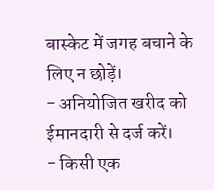बास्केट में जगह बचाने के लिए न छोड़ें।
- अनियोजित खरीद को ईमानदारी से दर्ज करें।
- किसी एक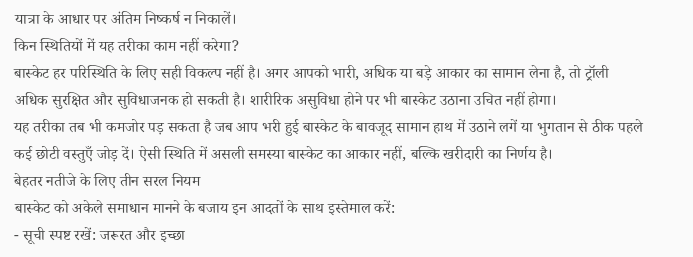यात्रा के आधार पर अंतिम निष्कर्ष न निकालें।
किन स्थितियों में यह तरीका काम नहीं करेगा?
बास्केट हर परिस्थिति के लिए सही विकल्प नहीं है। अगर आपको भारी, अधिक या बड़े आकार का सामान लेना है, तो ट्रॉली अधिक सुरक्षित और सुविधाजनक हो सकती है। शारीरिक असुविधा होने पर भी बास्केट उठाना उचित नहीं होगा।
यह तरीका तब भी कमजोर पड़ सकता है जब आप भरी हुई बास्केट के बावजूद सामान हाथ में उठाने लगें या भुगतान से ठीक पहले कई छोटी वस्तुएँ जोड़ दें। ऐसी स्थिति में असली समस्या बास्केट का आकार नहीं, बल्कि खरीदारी का निर्णय है।
बेहतर नतीजे के लिए तीन सरल नियम
बास्केट को अकेले समाधान मानने के बजाय इन आदतों के साथ इस्तेमाल करें:
- सूची स्पष्ट रखें: जरूरत और इच्छा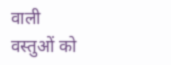वाली वस्तुओं को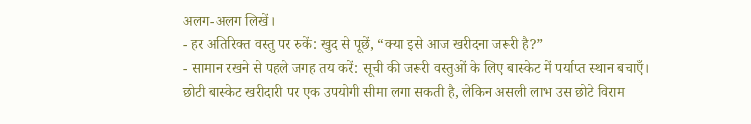अलग-अलग लिखें।
- हर अतिरिक्त वस्तु पर रुकें: खुद से पूछें, “क्या इसे आज खरीदना जरूरी है?”
- सामान रखने से पहले जगह तय करें: सूची की जरूरी वस्तुओं के लिए बास्केट में पर्याप्त स्थान बचाएँ।
छोटी बास्केट खरीदारी पर एक उपयोगी सीमा लगा सकती है, लेकिन असली लाभ उस छोटे विराम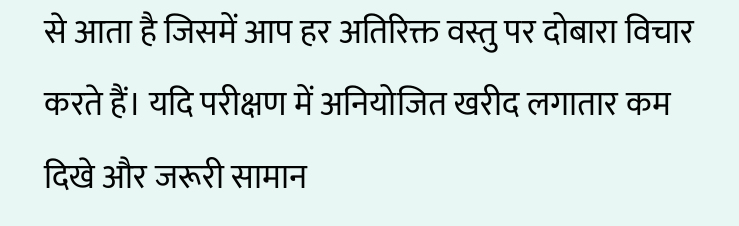से आता है जिसमें आप हर अतिरिक्त वस्तु पर दोबारा विचार करते हैं। यदि परीक्षण में अनियोजित खरीद लगातार कम दिखे और जरूरी सामान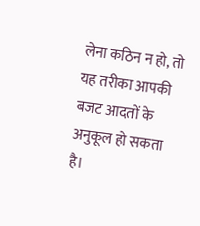लेना कठिन न हो, तो यह तरीका आपकी बजट आदतों के अनुकूल हो सकता है।